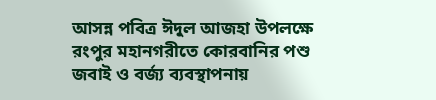আসন্ন পবিত্র ঈদুল আজহা উপলক্ষে রংপুর মহানগরীতে কোরবানির পশু জবাই ও বর্জ্য ব্যবস্থাপনায়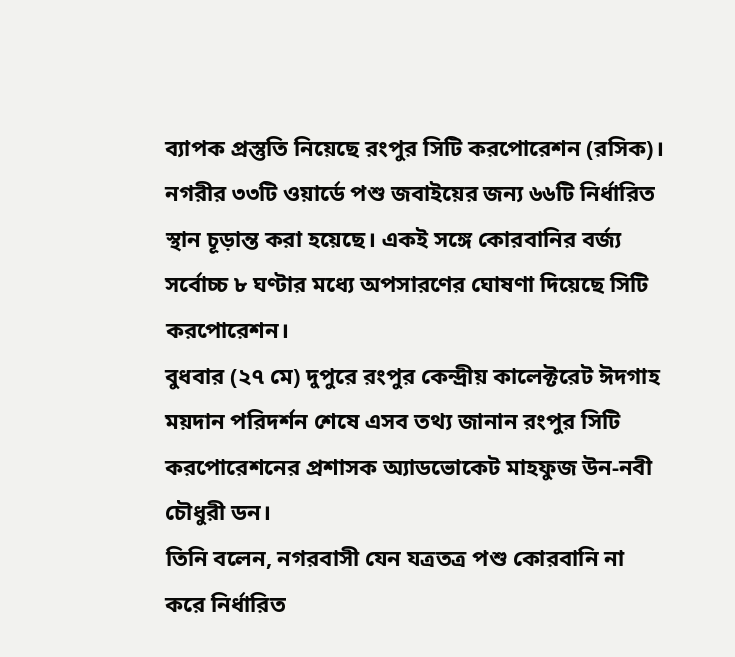ব্যাপক প্রস্তুতি নিয়েছে রংপুর সিটি করপোরেশন (রসিক)। নগরীর ৩৩টি ওয়ার্ডে পশু জবাইয়ের জন্য ৬৬টি নির্ধারিত স্থান চূড়ান্ত করা হয়েছে। একই সঙ্গে কোরবানির বর্জ্য সর্বোচ্চ ৮ ঘণ্টার মধ্যে অপসারণের ঘোষণা দিয়েছে সিটি করপোরেশন।
বুধবার (২৭ মে) দুপুরে রংপুর কেন্দ্রীয় কালেক্টরেট ঈদগাহ ময়দান পরিদর্শন শেষে এসব তথ্য জানান রংপুর সিটি করপোরেশনের প্রশাসক অ্যাডভোকেট মাহফুজ উন-নবী চৌধুরী ডন।
তিনি বলেন, নগরবাসী যেন যত্রতত্র পশু কোরবানি না করে নির্ধারিত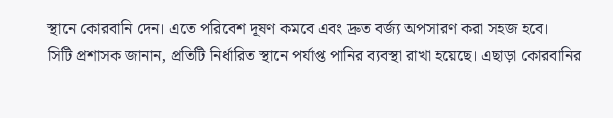স্থানে কোরবানি দেন। এতে পরিবেশ দূষণ কমবে এবং দ্রুত বর্জ্য অপসারণ করা সহজ হবে।
সিটি প্রশাসক জানান, প্রতিটি নির্ধারিত স্থানে পর্যাপ্ত পানির ব্যবস্থা রাখা হয়েছে। এছাড়া কোরবানির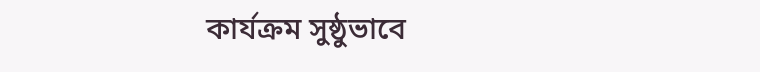কার্যক্রম সুষ্ঠুভাবে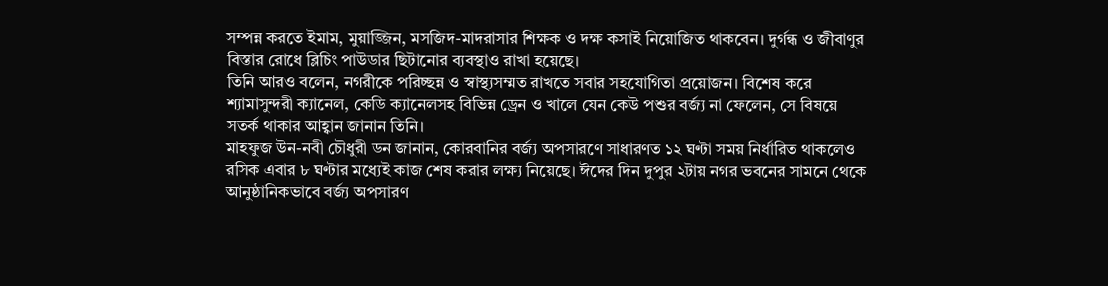সম্পন্ন করতে ইমাম, মুয়াজ্জিন, মসজিদ-মাদরাসার শিক্ষক ও দক্ষ কসাই নিয়োজিত থাকবেন। দুর্গন্ধ ও জীবাণুর বিস্তার রোধে ব্লিচিং পাউডার ছিটানোর ব্যবস্থাও রাখা হয়েছে।
তিনি আরও বলেন, নগরীকে পরিচ্ছন্ন ও স্বাস্থ্যসম্মত রাখতে সবার সহযোগিতা প্রয়োজন। বিশেষ করে শ্যামাসুন্দরী ক্যানেল, কেডি ক্যানেলসহ বিভিন্ন ড্রেন ও খালে যেন কেউ পশুর বর্জ্য না ফেলেন, সে বিষয়ে সতর্ক থাকার আহ্বান জানান তিনি।
মাহফুজ উন-নবী চৌধুরী ডন জানান, কোরবানির বর্জ্য অপসারণে সাধারণত ১২ ঘণ্টা সময় নির্ধারিত থাকলেও রসিক এবার ৮ ঘণ্টার মধ্যেই কাজ শেষ করার লক্ষ্য নিয়েছে। ঈদের দিন দুপুর ২টায় নগর ভবনের সামনে থেকে আনুষ্ঠানিকভাবে বর্জ্য অপসারণ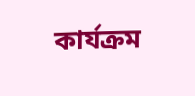কার্যক্রম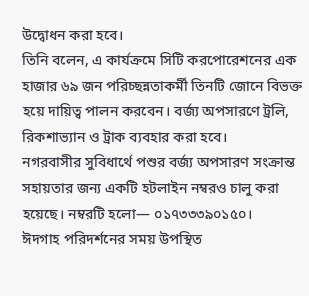উদ্বোধন করা হবে।
তিনি বলেন, এ কার্যক্রমে সিটি করপোরেশনের এক হাজার ৬৯ জন পরিচ্ছন্নতাকর্মী তিনটি জোনে বিভক্ত হয়ে দায়িত্ব পালন করবেন। বর্জ্য অপসারণে ট্রলি, রিকশাভ্যান ও ট্রাক ব্যবহার করা হবে।
নগরবাসীর সুবিধার্থে পশুর বর্জ্য অপসারণ সংক্রান্ত সহায়তার জন্য একটি হটলাইন নম্বরও চালু করা হয়েছে। নম্বরটি হলো— ০১৭৩৩৩৯০১৫০।
ঈদগাহ পরিদর্শনের সময় উপস্থিত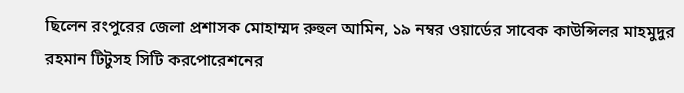ছিলেন রংপুরের জেলা প্রশাসক মোহাম্মদ রুহুল আমিন, ১৯ নম্বর ওয়ার্ডের সাবেক কাউন্সিলর মাহমুদুর রহমান টিটুসহ সিটি করপোরেশনের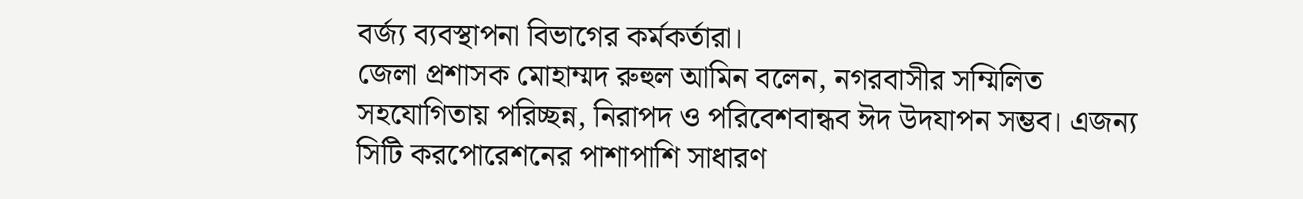বর্জ্য ব্যবস্থাপনা বিভাগের কর্মকর্তারা।
জেলা প্রশাসক মোহাম্মদ রুহুল আমিন বলেন, নগরবাসীর সম্মিলিত সহযোগিতায় পরিচ্ছন্ন, নিরাপদ ও পরিবেশবান্ধব ঈদ উদযাপন সম্ভব। এজন্য সিটি করপোরেশনের পাশাপাশি সাধারণ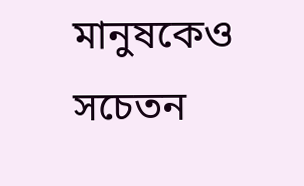মানুষকেও সচেতন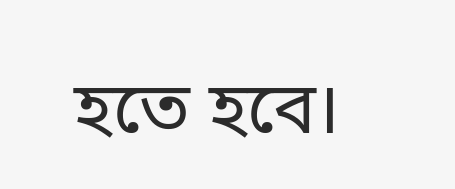হতে হবে।